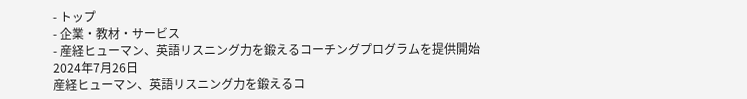- トップ
- 企業・教材・サービス
- 産経ヒューマン、英語リスニング力を鍛えるコーチングプログラムを提供開始
2024年7月26日
産経ヒューマン、英語リスニング力を鍛えるコ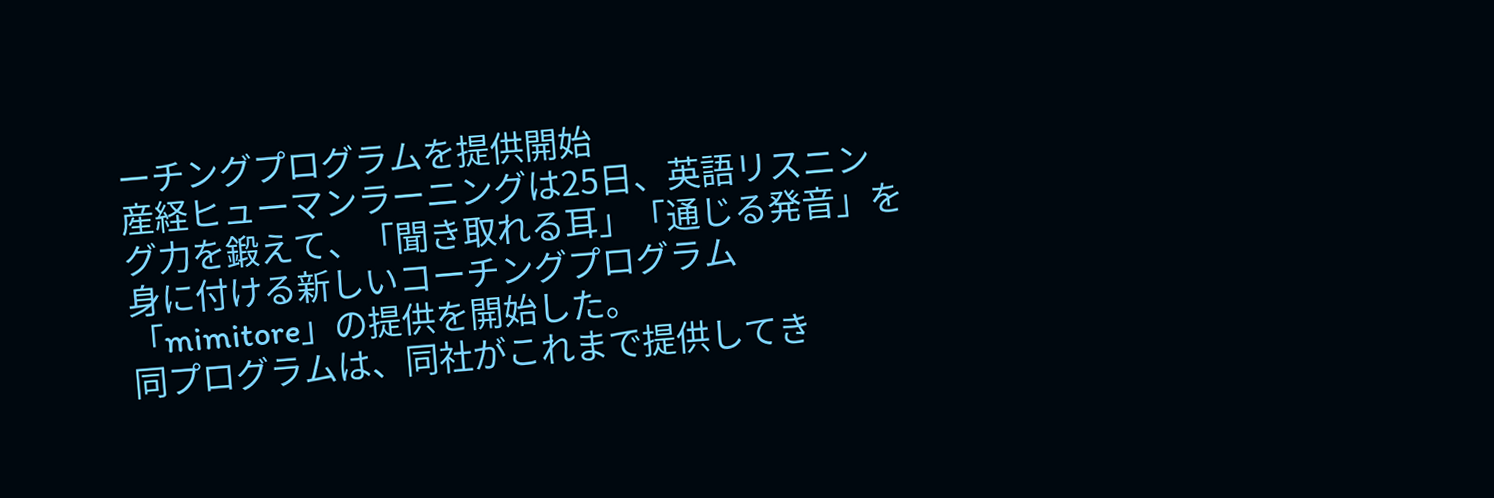ーチングプログラムを提供開始
産経ヒューマンラーニングは25日、英語リスニング力を鍛えて、「聞き取れる耳」「通じる発音」を身に付ける新しいコーチングプログラム「mimitore」の提供を開始した。
同プログラムは、同社がこれまで提供してき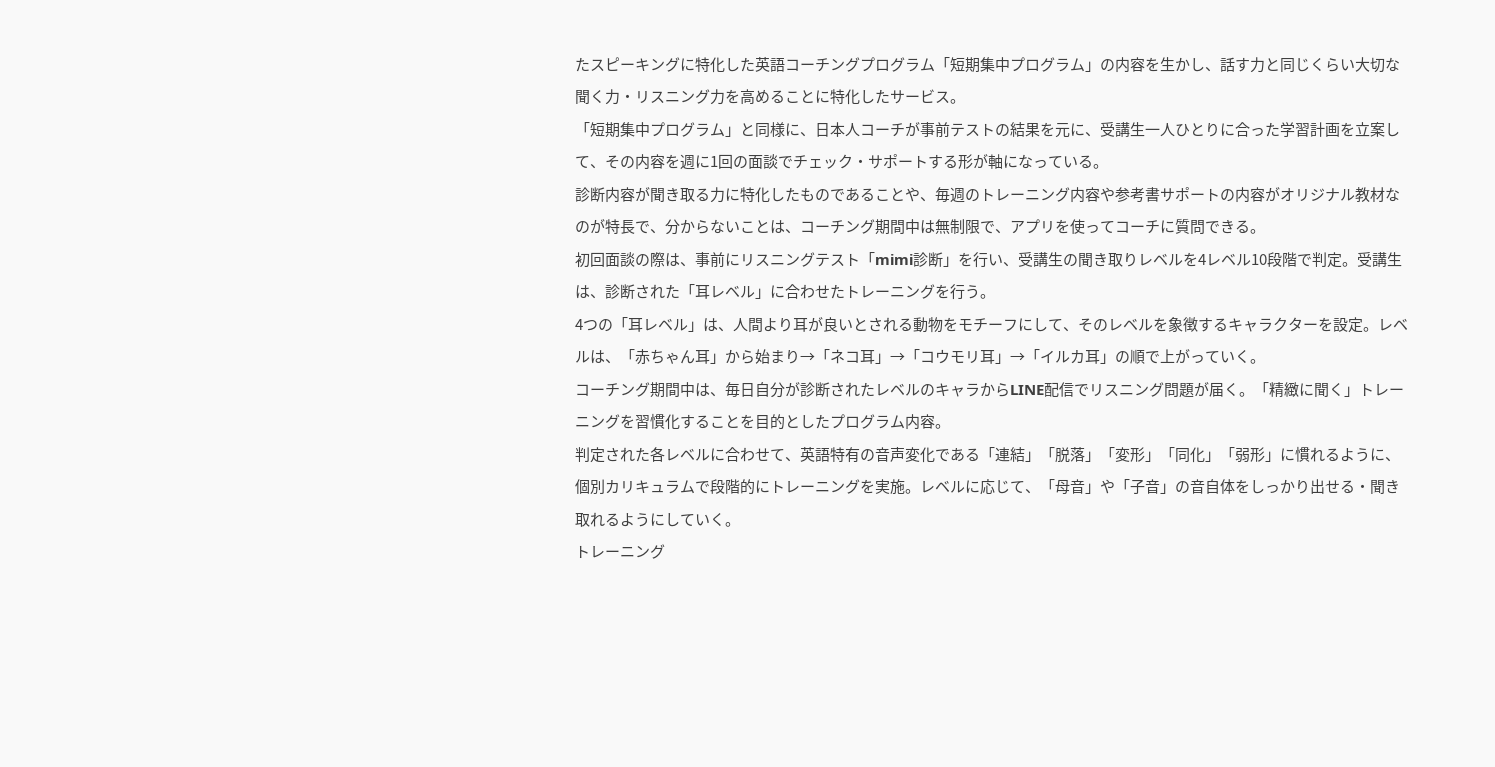たスピーキングに特化した英語コーチングプログラム「短期集中プログラム」の内容を生かし、話す力と同じくらい大切な聞く力・リスニング力を高めることに特化したサービス。
「短期集中プログラム」と同様に、日本人コーチが事前テストの結果を元に、受講生一人ひとりに合った学習計画を立案して、その内容を週に1回の面談でチェック・サポートする形が軸になっている。
診断内容が聞き取る力に特化したものであることや、毎週のトレーニング内容や参考書サポートの内容がオリジナル教材なのが特長で、分からないことは、コーチング期間中は無制限で、アプリを使ってコーチに質問できる。
初回面談の際は、事前にリスニングテスト「mimi診断」を行い、受講生の聞き取りレベルを4レベル10段階で判定。受講生は、診断された「耳レベル」に合わせたトレーニングを行う。
4つの「耳レベル」は、人間より耳が良いとされる動物をモチーフにして、そのレベルを象徴するキャラクターを設定。レベルは、「赤ちゃん耳」から始まり→「ネコ耳」→「コウモリ耳」→「イルカ耳」の順で上がっていく。
コーチング期間中は、毎日自分が診断されたレベルのキャラからLINE配信でリスニング問題が届く。「精緻に聞く」トレーニングを習慣化することを目的としたプログラム内容。
判定された各レベルに合わせて、英語特有の音声変化である「連結」「脱落」「変形」「同化」「弱形」に慣れるように、個別カリキュラムで段階的にトレーニングを実施。レベルに応じて、「母音」や「子音」の音自体をしっかり出せる・聞き取れるようにしていく。
トレーニング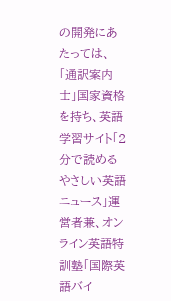の開発にあたっては、「通訳案内士」国家資格を持ち、英語学習サイト「2分で読めるやさしい英語ニュース」運営者兼、オンライン英語特訓塾「国際英語バイ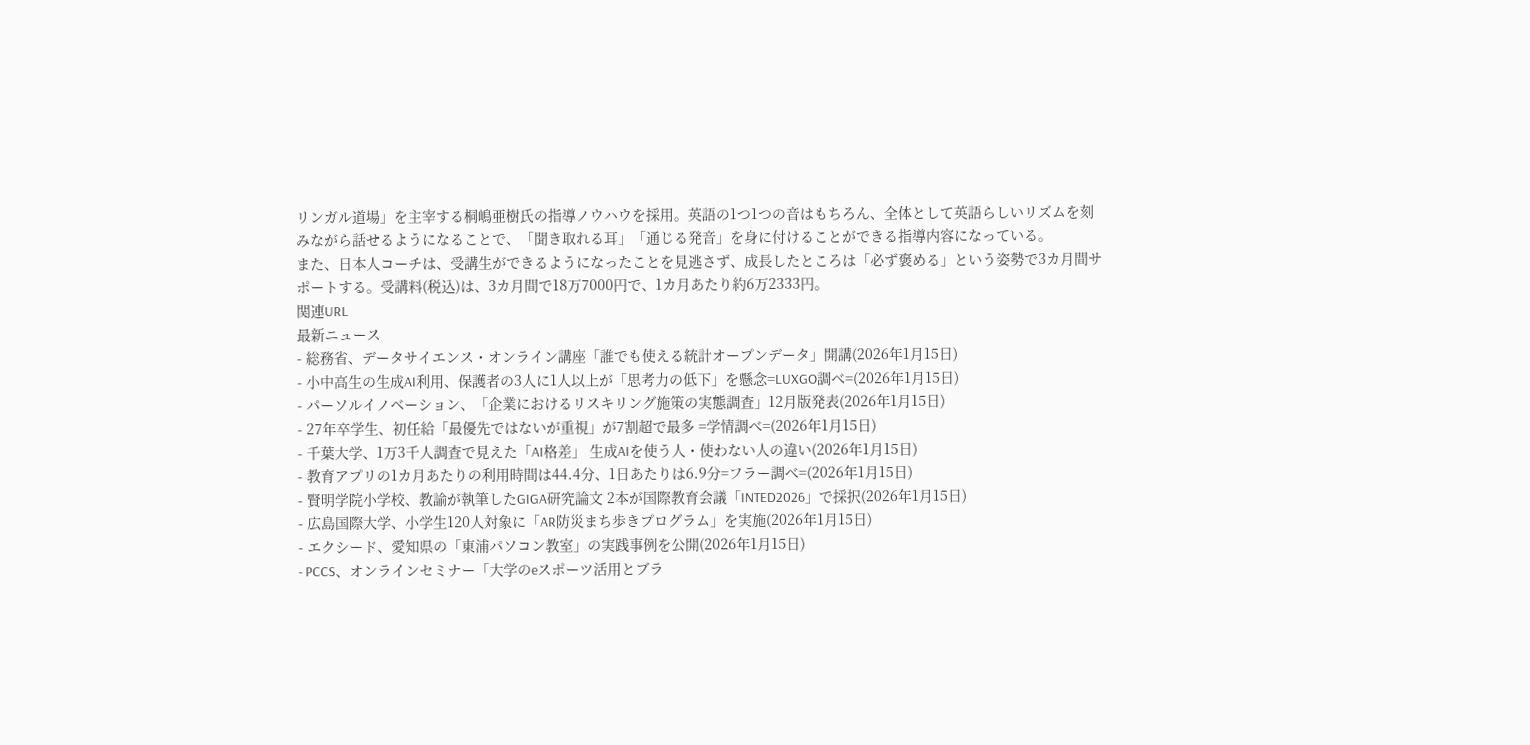リンガル道場」を主宰する桐嶋亜樹氏の指導ノウハウを採用。英語の1つ1つの音はもちろん、全体として英語らしいリズムを刻みながら話せるようになることで、「聞き取れる耳」「通じる発音」を身に付けることができる指導内容になっている。
また、日本人コーチは、受講生ができるようになったことを見逃さず、成長したところは「必ず褒める」という姿勢で3カ月間サポートする。受講料(税込)は、3カ月間で18万7000円で、1カ月あたり約6万2333円。
関連URL
最新ニュース
- 総務省、データサイエンス・オンライン講座「誰でも使える統計オープンデータ」開講(2026年1月15日)
- 小中高生の生成AI利用、保護者の3人に1人以上が「思考力の低下」を懸念=LUXGO調べ=(2026年1月15日)
- パーソルイノベーション、「企業におけるリスキリング施策の実態調査」12月版発表(2026年1月15日)
- 27年卒学生、初任給「最優先ではないが重視」が7割超で最多 =学情調べ=(2026年1月15日)
- 千葉大学、1万3千人調査で見えた「AI格差」 生成AIを使う人・使わない人の違い(2026年1月15日)
- 教育アプリの1カ月あたりの利用時間は44.4分、1日あたりは6.9分=フラー調べ=(2026年1月15日)
- 賢明学院小学校、教諭が執筆したGIGA研究論文 2本が国際教育会議「INTED2026」で採択(2026年1月15日)
- 広島国際大学、小学生120人対象に「AR防災まち歩きプログラム」を実施(2026年1月15日)
- エクシード、愛知県の「東浦パソコン教室」の実践事例を公開(2026年1月15日)
- PCCS、オンラインセミナー「大学のeスポーツ活用とブラ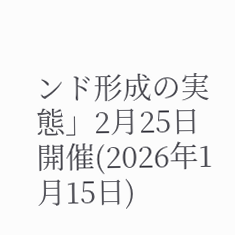ンド形成の実態」2月25日開催(2026年1月15日)